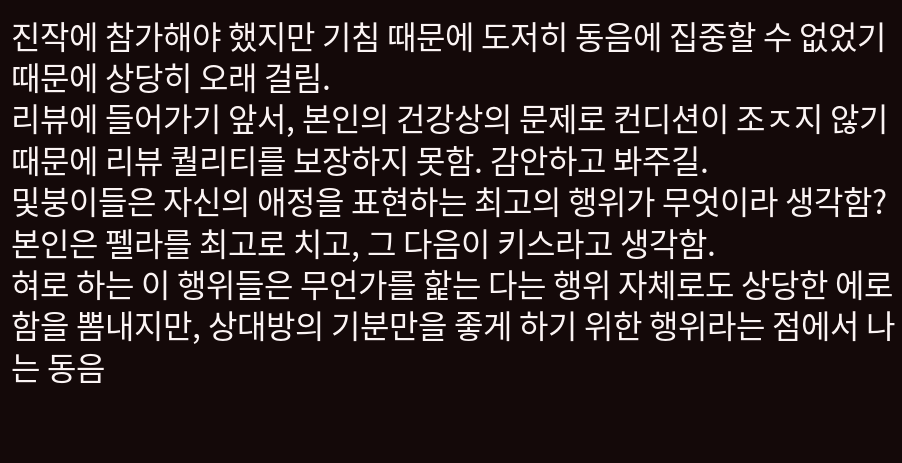진작에 참가해야 했지만 기침 때문에 도저히 동음에 집중할 수 없었기 때문에 상당히 오래 걸림.
리뷰에 들어가기 앞서, 본인의 건강상의 문제로 컨디션이 조ㅈ지 않기 때문에 리뷰 퀄리티를 보장하지 못함. 감안하고 봐주길.
및붕이들은 자신의 애정을 표현하는 최고의 행위가 무엇이라 생각함?
본인은 펠라를 최고로 치고, 그 다음이 키스라고 생각함.
혀로 하는 이 행위들은 무언가를 핥는 다는 행위 자체로도 상당한 에로함을 뽐내지만, 상대방의 기분만을 좋게 하기 위한 행위라는 점에서 나는 동음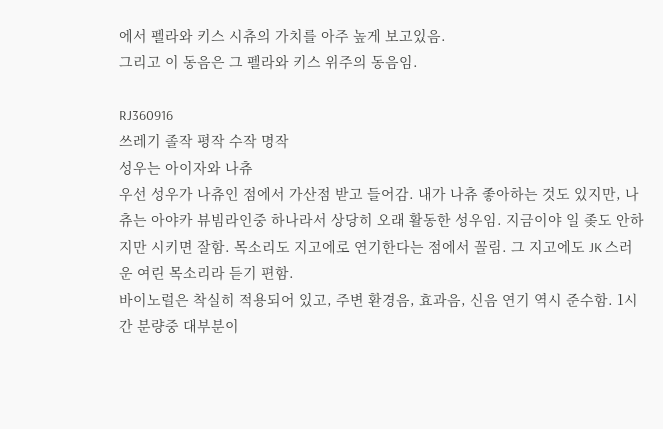에서 펠라와 키스 시츄의 가치를 아주 높게 보고있음.
그리고 이 동음은 그 펠라와 키스 위주의 동음임.

RJ360916
쓰레기 졸작 평작 수작 명작
성우는 아이자와 나츄
우선 성우가 나츄인 점에서 가산점 받고 들어감. 내가 나츄 좋아하는 것도 있지만, 나츄는 아야카 뷰빔라인중 하나라서 상당히 오래 활동한 성우임. 지금이야 일 좆도 안하지만 시키면 잘함. 목소리도 지고에로 연기한다는 점에서 꼴림. 그 지고에도 JK 스러운 여린 목소리라 듣기 편함.
바이노럴은 착실히 적용되어 있고, 주변 환경음, 효과음, 신음 연기 역시 준수함. 1시간 분량중 대부분이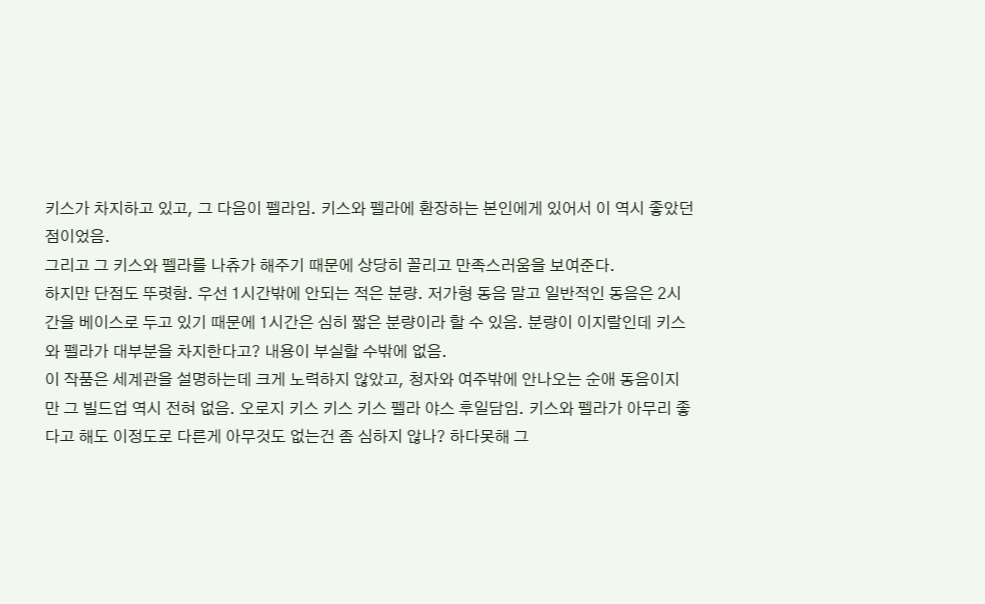키스가 차지하고 있고, 그 다음이 펠라임. 키스와 펠라에 환장하는 본인에게 있어서 이 역시 좋았던 점이었음.
그리고 그 키스와 펠라를 나츄가 해주기 때문에 상당히 꼴리고 만족스러움을 보여준다.
하지만 단점도 뚜렷함. 우선 1시간밖에 안되는 적은 분량. 저가형 동음 말고 일반적인 동음은 2시간을 베이스로 두고 있기 때문에 1시간은 심히 짧은 분량이라 할 수 있음. 분량이 이지랄인데 키스와 펠라가 대부분을 차지한다고? 내용이 부실할 수밖에 없음.
이 작품은 세계관을 설명하는데 크게 노력하지 않았고, 청자와 여주밖에 안나오는 순애 동음이지만 그 빌드업 역시 전혀 없음. 오로지 키스 키스 키스 펠라 야스 후일담임. 키스와 펠라가 아무리 좋다고 해도 이정도로 다른게 아무것도 없는건 좀 심하지 않나? 하다못해 그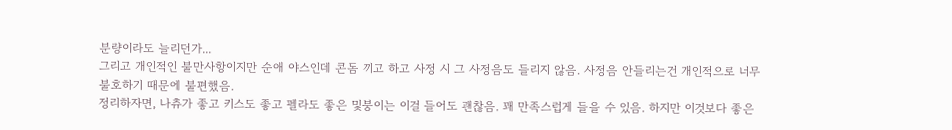분량이라도 늘리던가...
그리고 개인적인 불만사항이지만 순애 야스인데 콘돔 끼고 하고 사정 시 그 사정음도 들리지 않음. 사정음 안들리는건 개인적으로 너무 불호하기 때문에 불편했음.
정리하자면, 나츄가 좋고 키스도 좋고 펠라도 좋은 및붕이는 이걸 들어도 괜찮음. 꽤 만족스럽게 들을 수 있음. 하지만 이것보다 좋은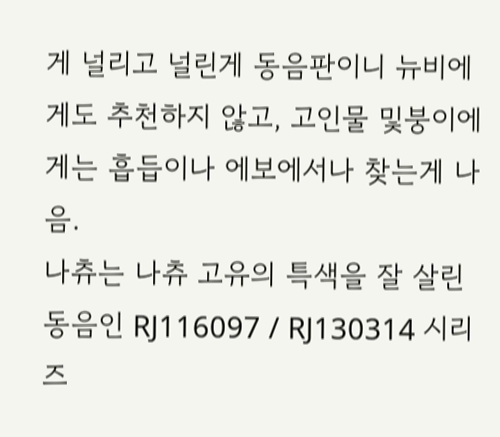게 널리고 널린게 동음판이니 뉴비에게도 추천하지 않고, 고인물 및붕이에게는 흡듭이나 에보에서나 찾는게 나음.
나츄는 나츄 고유의 특색을 잘 살린 동음인 RJ116097 / RJ130314 시리즈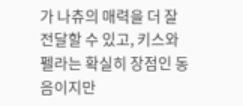가 나츄의 매력을 더 잘 전달할 수 있고, 키스와 펠라는 확실히 장점인 동음이지만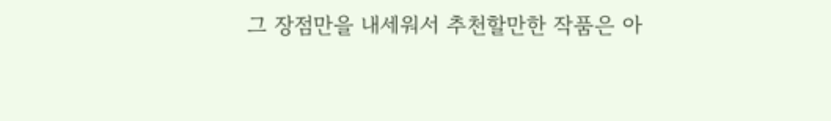그 장점만을 내세워서 추천할만한 작품은 아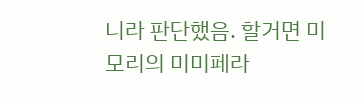니라 판단했음. 할거면 미모리의 미미페라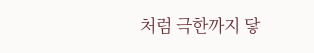처럼 극한까지 닿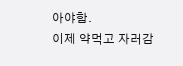아야함.
이제 약먹고 자러감